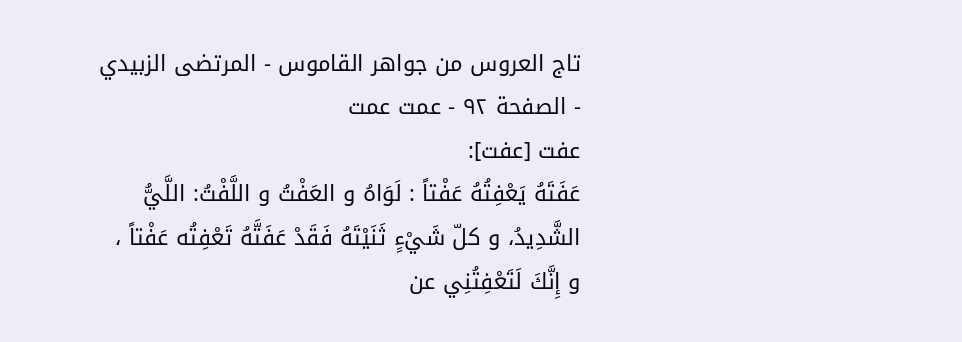تاج العروس من جواهر القاموس - المرتضى الزبيدي - الصفحة ٩٢ - عمت عمت
عفت [عفت]:
عَفَتَهُ يَعْفِتُهُ عَفْتاً : لَوَاهُ و العَفْتُ و اللَّفْتُ: اللَّيُّ الشَّدِيدُ، و كلّ شَيْءٍ ثَنَيْتَهُ فَقَدْ عَفَتَّهُ تَعْفِتُه عَفْتاً ، و إِنَّكَ لَتَعْفِتُنِي عن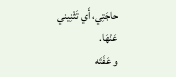حاجَتِي، أَي تَثْنِيني عَنْهَا.
و عَفَتَه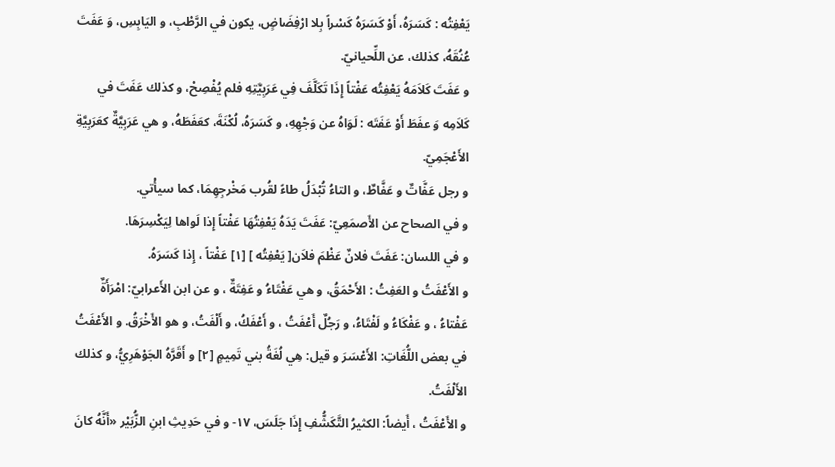يَعْفِتُه : كَسَرَهُ، أَوْ كَسَرَهُ كَسْراً بِلا ارْفِضَاضٍ، يكون في الرَّطْبِ، و اليَابِسِ، وَ عَفَتَ عُنُقَهُ، كذلك، عن اللِّحيانيّ.
و عَفَتَ كَلاَمَهُ يَعْفِتُه عَفْتاً إِذَا تَكَلَّفَ فِي عَرَبِيَّتِهِ فلم يُفْصِحْ، و كذلك عَفَتَ في كَلاَمِه وَ عفَطَ أَوْ عَفَتَه : لَوَاهُ عن وَجْهِهِ، و كَسَرَهُ، لُكْنَةَ، كعَفَطَهُ، و هي عَرَبِيَّةٌ كعَرَبِيَّةِ الأَعْجَمِيّ.
و رجل عَفَّاتٌ و عَفَّاطٌ، و التاءُ تُبْدَلُ طاءً لقُرب مَخْرجِهِمَا، كما سيأْتي.
و في الصحاح عن الأَصمَعِيّ: عَفَتَ يَدَهُ يَعْفِتُهَا عَفْتاً إِذا لَواها لِيَكْسِرَهَا.
و في اللسان: عَفَتَ فلانٌ عَظْمَ فلاَن[ يَعْفِتُه ] [١] عَفْتاً ، إِذا كَسَرَهُ.
و الأَعْفَتُ و العَفِتُ : الأَحْمَقُ، و هي عَفْتَاءُ و عَفِتَةٌ ، و عن ابن الأَعرابيّ: امْرَأَةٌ عَفْتاءُ ، و عَفْكَاءُ و لَفْتَاءُ، و رَجُلٌ أَعْفَتُ ، و أَعْفَكُ، و أَلْفَتُ، و هو الأَخْرَقُ. و الأَعْفَتُ في بعض اللُّغَاتِ: الأَعْسَرَ و قيل: هِي لُغَةُ بني تَمِيمٍ [٢] و أَقَرَّهُ الجَوْهَرِيُّ، و كذلك الأَلْفَتُ.
و الأَعْفَتُ ، أَيضاً: الكثيرُ التَّكَشُّفِ إِذَا جَلَسَ، ١٧- و في حَدِيثِ ابنِ الزُّبَيْر «أَنَّهُ كانَ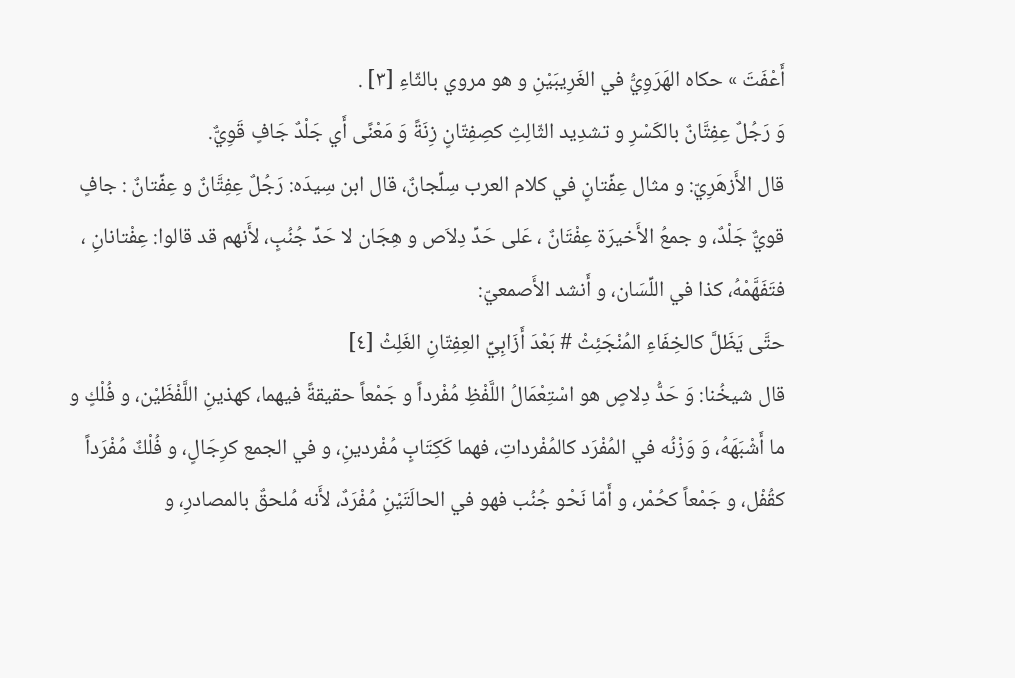أَعْفَتَ » حكاه الهَرَوِيُّ في الغَرِيبَيْنِ و هو مروي بالثّاءِ [٣] .
وَ رَجُلٌ عِفِتَّانٌ بالكَسْرِ و تشدِيد الثّالِثِ كصِفِتّانٍ زِنَةً وَ مَعْنًى أَي جَلْدٌ جَافٍ قَوِيٌّ.
قال الأَزهَرِيّ: و مثال عِفِّتانٍ في كلام العرب سِلِّجانٌ، قال ابن سِيدَه: رَجُلٌ عِفِتَّانٌ و عِفِّتانٌ : جافٍ قويٌّ جَلْدٌ، و جمعُ الأَخيرَة عِفْتَانٌ ، عَلى حَدِّ دِلاَص و هِجَان لا حَدِّ جُنُبٍ، لأَنهم قد قالوا: عِفْتانانِ ، فتَفَهَّمْهُ، كذا في اللِّسَان، و أَنشد الأَصمعيّ:
حتَّى يَظَلَّ كالخِفَاءِ المُنْجَئِثْ # بَعْدَ أَزَابِيِّ العِفِتّانِ الغَلِثْ [٤]
قال شيخُنا: وَ حَدُّ دِلاصٍ هو اسْتِعْمَالُ اللَّفْظِ مُفْرداً و جَمْعاً حقيقةً فيهما، كهذينِ اللَّفْظَيْن، و فُلْكٍ و ما أَشْبَهَهُ، وَ وَزْنُه في المُفْرَد كالمُفْرداتِ، فهما كَكِتَابٍ مُفْردينِ، و في الجمع كرِجَالٍ، و فُلْكٌ مُفْرَداً كقُفْل، و جَمْعاً كحُمْر، و أَمّا نَحْو جُنُب فهو في الحالَتَيْنِ مُفْرَدٌ، لأَنه مُلحقٌ بالمصادرِ، و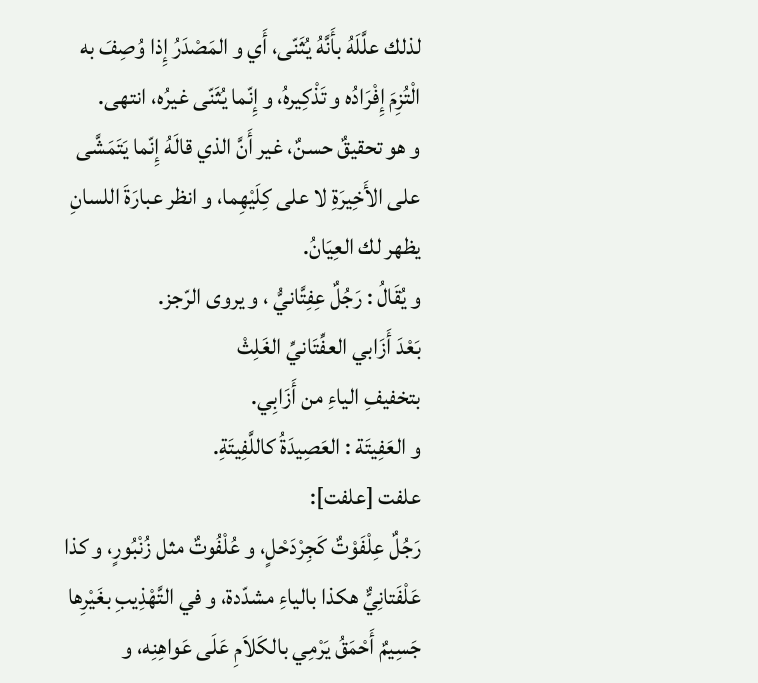لذلك علَّلَهُ بأَنَّهُ يُثَنّى، أَي و المَصْدَرُ إِذا وُصِفَ به الْتُزِمَ إِفْرَادُه و تَذْكِيرهُ، و إِنّما يُثَنّى غيرُه، انتهى.
و هو تحقيقٌ حسنٌ، غير أَنَّ الذي قالَهُ إِنّما يَتَمَشَّى على الأَخِيرَةِ لا على كِلَيْهِما، و انظر عبارَةَ اللسانِ يظهر لك العِيَانُ.
و يُقَالُ : رَجُلٌ عِفِتَّانيُّ ، و يروى الرّجز.
بَعْدَ أَزَابي العفِّتَانيِّ الغَلِثْ
بتخفيفِ الياءِ من أَزَابِي.
و العَفِيتَة : العَصِيدَةُ كاللَّفِيتَةِ.
علفت [علفت]:
رَجُلٌ عِلْفَوْتٌ كَجِرْدَحْلٍ، و عُلْفُوتٌ مثل زُنْبُورٍ، و كذا عَلْفَتانِيٌّ هكذا بالياءِ مشدّدة، و في التَّهْذِيبِ بغَيْرِها جَسِيمٌ أَحْمَقُ يَرْمِي بالكَلاَمِ عَلَى عَواهِنِه، و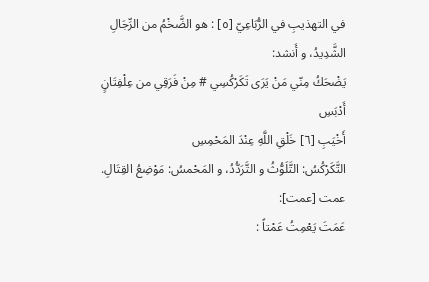في التهذيبِ في الرُّبَاعِيّ [٥] : هو الضَّخْمُ من الرِّجَالِ الشَّدِيدُ، و أَنشد:
يَضْحَكُ مِنّي مَنْ يَرَى تَكَرْكُسِي # مِنْ فَرَقِي من عِلْفِتَانٍ أَدْبَسِ
أَخْيَبِ [٦] خَلْقِ اللَّهِ عِنْدَ المَحْمِسِ
التَّكَرْكُسُ: التَّلَوُّثُ و التَّرَدُّدُ، و المَحْمسُ: مَوْضِعُ القِتَالِ.
عمت [عمت]:
عَمَتَ يَعْمِتُ عَمْتاً :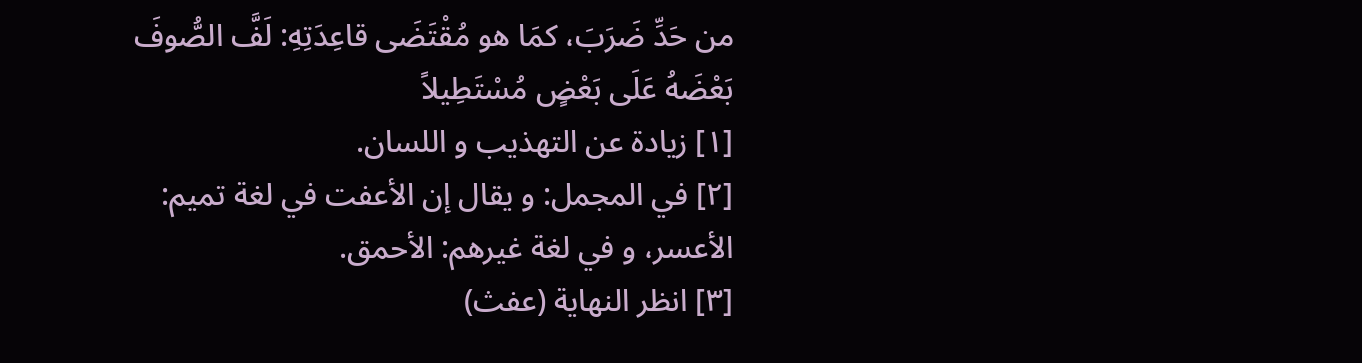من حَدِّ ضَرَبَ، كمَا هو مُقْتَضَى قاعِدَتِهِ: لَفَّ الصُّوفَ بَعْضَهُ عَلَى بَعْضٍ مُسْتَطِيلاً
[١] زيادة عن التهذيب و اللسان.
[٢] في المجمل: و يقال إن الأعفت في لغة تميم: الأعسر، و في لغة غيرهم: الأحمق.
[٣] انظر النهاية (عفث)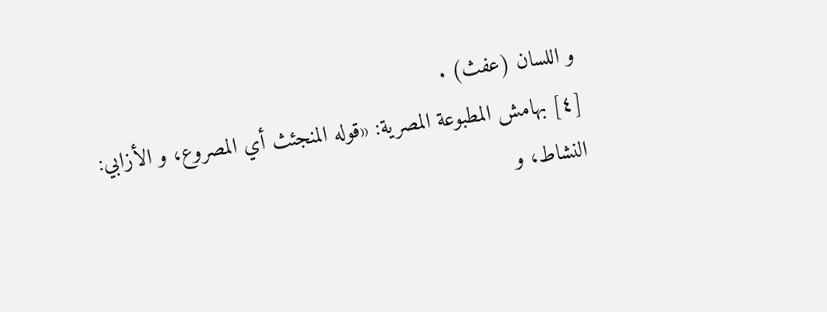و اللسان (عفث) .
[٤] بهامش المطبوعة المصرية: «قوله المنجئث أي المصروع، و الأزابي:
النشاط، و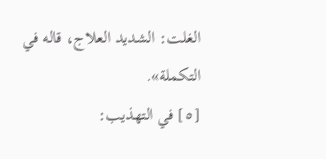الغلت: الشديد العلاج، قاله في التكملة».
[٥] في التهذيب: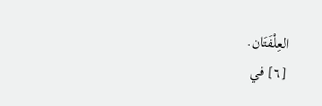العِلْفَتَان.
[٦] في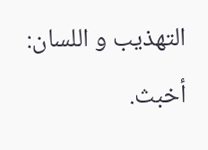التهذيب و اللسان: أخبث.